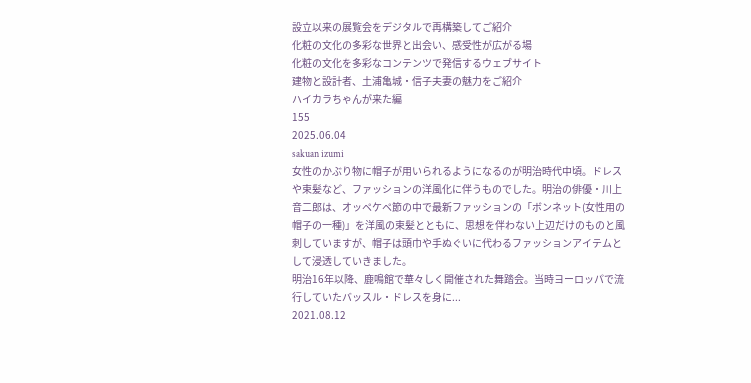設立以来の展覧会をデジタルで再構築してご紹介
化粧の文化の多彩な世界と出会い、感受性が広がる場
化粧の文化を多彩なコンテンツで発信するウェブサイト
建物と設計者、土浦亀城・信子夫妻の魅力をご紹介
ハイカラちゃんが来た編
155
2025.06.04
sakuan izumi
女性のかぶり物に帽子が用いられるようになるのが明治時代中頃。ドレスや束髪など、ファッションの洋風化に伴うものでした。明治の俳優・川上音二郎は、オッペケペ節の中で最新ファッションの「ボンネット(女性用の帽子の一種)」を洋風の束髪とともに、思想を伴わない上辺だけのものと風刺していますが、帽子は頭巾や手ぬぐいに代わるファッションアイテムとして浸透していきました。
明治16年以降、鹿鳴館で華々しく開催された舞踏会。当時ヨーロッパで流行していたバッスル・ドレスを身に...
2021.08.12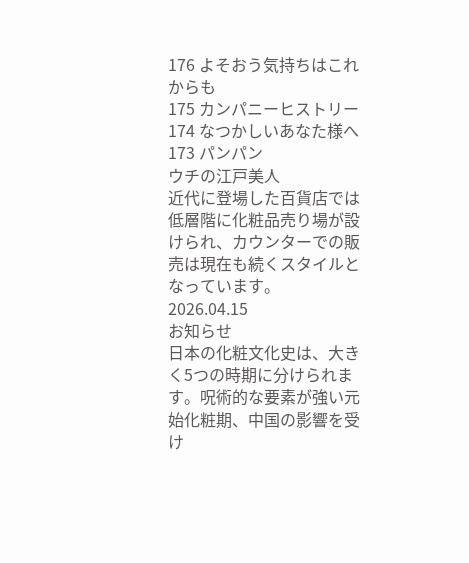176 よそおう気持ちはこれからも
175 カンパニーヒストリー
174 なつかしいあなた様へ
173 パンパン
ウチの江戸美人
近代に登場した百貨店では低層階に化粧品売り場が設けられ、カウンターでの販売は現在も続くスタイルとなっています。
2026.04.15
お知らせ
日本の化粧文化史は、大きく5つの時期に分けられます。呪術的な要素が強い元始化粧期、中国の影響を受け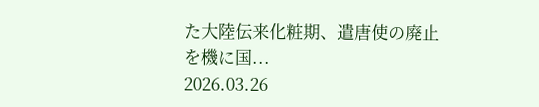た大陸伝来化粧期、遣唐使の廃止を機に国...
2026.03.26